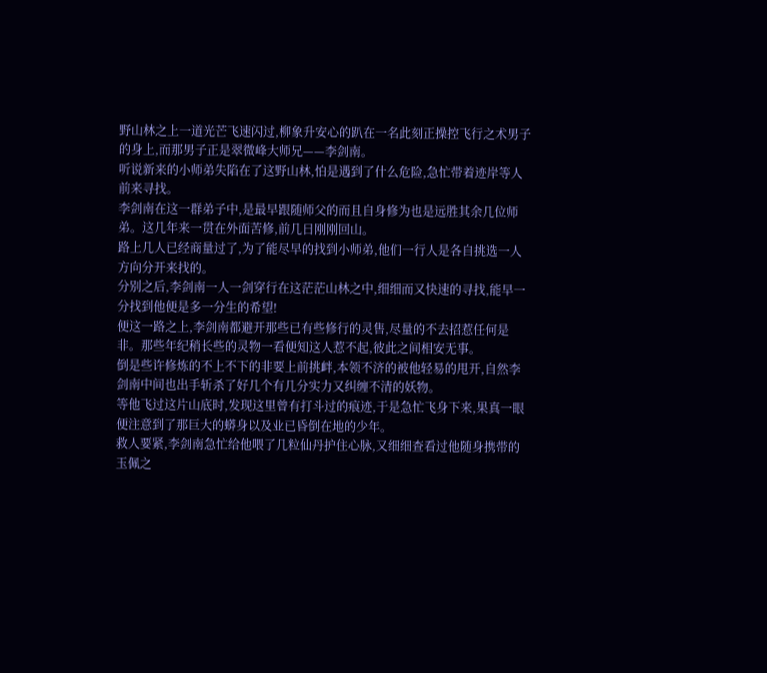野山林之上一道光芒飞速闪过,柳象升安心的趴在一名此刻正操控飞行之术男子的身上,而那男子正是翠微峰大师兄——李剑南。
听说新来的小师弟失陷在了这野山林,怕是遇到了什么危险,急忙带着迹岸等人前来寻找。
李剑南在这一群弟子中,是最早跟随师父的而且自身修为也是远胜其余几位师弟。这几年来一贯在外面苦修,前几日刚刚回山。
路上几人已经商量过了,为了能尽早的找到小师弟,他们一行人是各自挑选一人方向分开来找的。
分别之后,李剑南一人一剑穿行在这茫茫山林之中,细细而又快速的寻找,能早一分找到他便是多一分生的希望!
便这一路之上,李剑南都避开那些已有些修行的灵售,尽量的不去招惹任何是非。那些年纪稍长些的灵物一看便知这人惹不起,彼此之间相安无事。
倒是些许修炼的不上不下的非要上前挑衅,本领不济的被他轻易的甩开,自然李剑南中间也出手斩杀了好几个有几分实力又纠缠不清的妖物。
等他飞过这片山底时,发现这里曾有打斗过的痕迹,于是急忙飞身下来,果真一眼便注意到了那巨大的蟒身以及业已昏倒在地的少年。
救人要紧,李剑南急忙给他喂了几粒仙丹护住心脉,又细细查看过他随身携带的玉佩之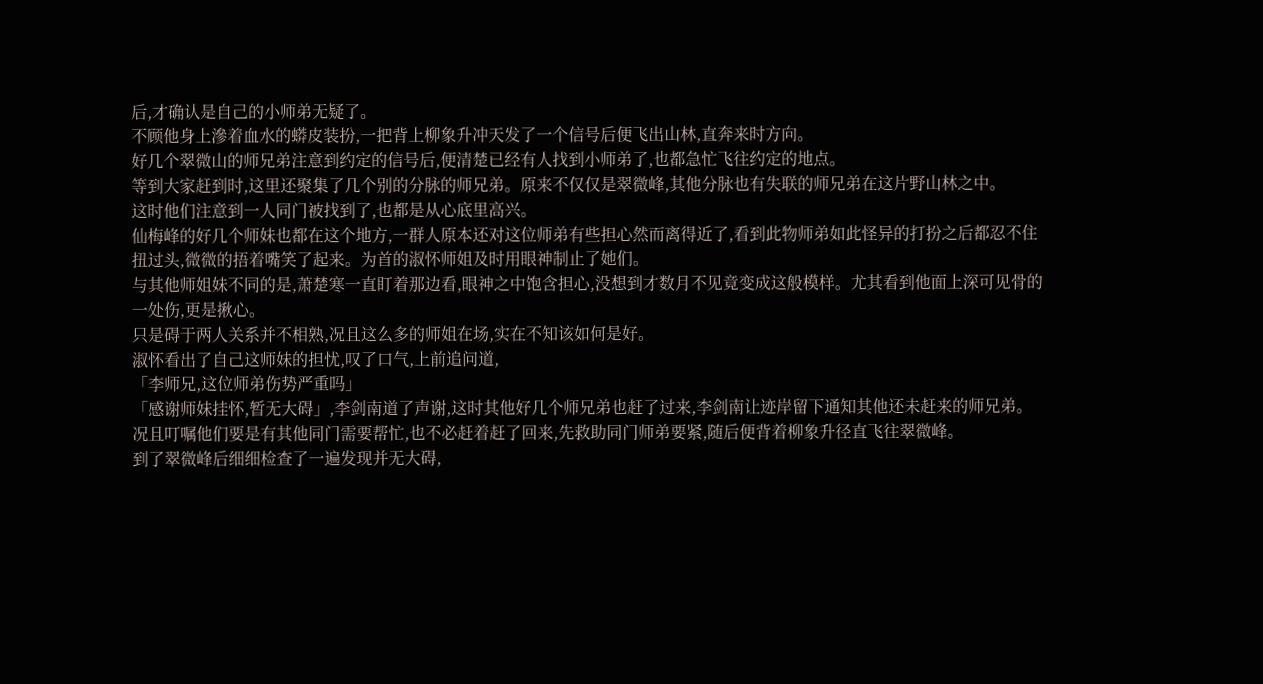后,才确认是自己的小师弟无疑了。
不顾他身上滲着血水的蟒皮装扮,一把背上柳象升冲天发了一个信号后便飞出山林,直奔来时方向。
好几个翠微山的师兄弟注意到约定的信号后,便清楚已经有人找到小师弟了,也都急忙飞往约定的地点。
等到大家赶到时,这里还聚集了几个别的分脉的师兄弟。原来不仅仅是翠微峰,其他分脉也有失联的师兄弟在这片野山林之中。
这时他们注意到一人同门被找到了,也都是从心底里高兴。
仙梅峰的好几个师妹也都在这个地方,一群人原本还对这位师弟有些担心然而离得近了,看到此物师弟如此怪异的打扮之后都忍不住扭过头,微微的捂着嘴笑了起来。为首的淑怀师姐及时用眼神制止了她们。
与其他师姐妹不同的是,萧楚寒一直盯着那边看,眼神之中饱含担心,没想到才数月不见竟变成这般模样。尤其看到他面上深可见骨的一处伤,更是揪心。
只是碍于两人关系并不相熟,况且这么多的师姐在场,实在不知该如何是好。
淑怀看出了自己这师妹的担忧,叹了口气,上前追问道,
「李师兄,这位师弟伤势严重吗」
「感谢师妹挂怀,暂无大碍」,李剑南道了声谢,这时其他好几个师兄弟也赶了过来,李剑南让迹岸留下通知其他还未赶来的师兄弟。
况且叮嘱他们要是有其他同门需要帮忙,也不必赶着赶了回来,先救助同门师弟要紧,随后便背着柳象升径直飞往翠微峰。
到了翠微峰后细细检查了一遍发现并无大碍,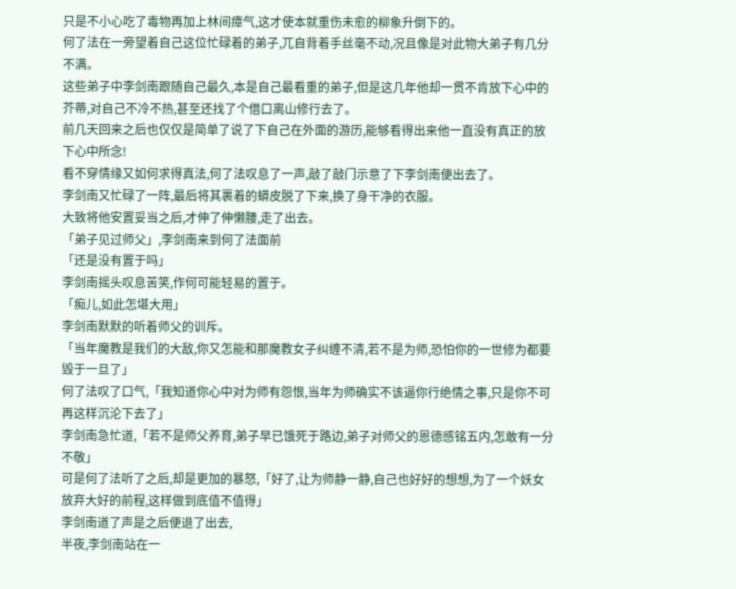只是不小心吃了毒物再加上林间瘴气,这才使本就重伤未愈的柳象升倒下的。
何了法在一旁望着自己这位忙碌着的弟子,兀自背着手丝毫不动,况且像是对此物大弟子有几分不满。
这些弟子中李剑南跟随自己最久,本是自己最看重的弟子,但是这几年他却一贯不肯放下心中的芥蒂,对自己不冷不热,甚至还找了个借口离山修行去了。
前几天回来之后也仅仅是简单了说了下自己在外面的游历,能够看得出来他一直没有真正的放下心中所念!
看不穿情缘又如何求得真法,何了法叹息了一声,敲了敲门示意了下李剑南便出去了。
李剑南又忙碌了一阵,最后将其裹着的蟒皮脱了下来,换了身干净的衣服。
大致将他安置妥当之后,才伸了伸懒腰,走了出去。
「弟子见过师父」,李剑南来到何了法面前
「还是没有置于吗」
李剑南摇头叹息苦笑,作何可能轻易的置于。
「痴儿,如此怎堪大用」
李剑南默默的听着师父的训斥。
「当年魔教是我们的大敌,你又怎能和那魔教女子纠缠不清,若不是为师,恐怕你的一世修为都要毁于一旦了」
何了法叹了口气,「我知道你心中对为师有怨恨,当年为师确实不该逼你行绝情之事,只是你不可再这样沉沦下去了」
李剑南急忙道,「若不是师父养育,弟子早已饿死于路边,弟子对师父的恩德感铭五内,怎敢有一分不敬」
可是何了法听了之后,却是更加的暴怒,「好了,让为师静一静,自己也好好的想想,为了一个妖女放弃大好的前程,这样做到底值不值得」
李剑南道了声是之后便退了出去,
半夜,李剑南站在一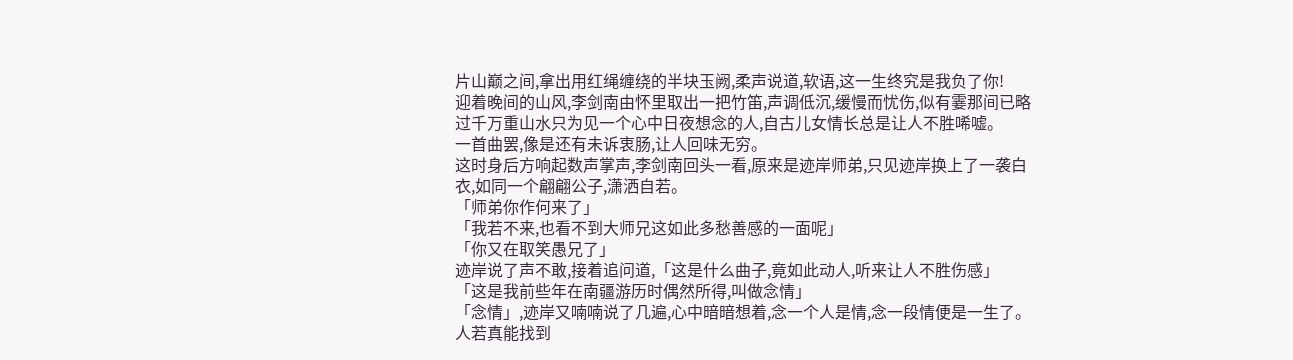片山巅之间,拿出用红绳缠绕的半块玉阙,柔声说道,软语,这一生终究是我负了你!
迎着晚间的山风,李剑南由怀里取出一把竹笛,声调低沉,缓慢而忧伤,似有霎那间已略过千万重山水只为见一个心中日夜想念的人,自古儿女情长总是让人不胜唏嘘。
一首曲罢,像是还有未诉衷肠,让人回味无穷。
这时身后方响起数声掌声,李剑南回头一看,原来是迹岸师弟,只见迹岸换上了一袭白衣,如同一个翩翩公子,潇洒自若。
「师弟你作何来了」
「我若不来,也看不到大师兄这如此多愁善感的一面呢」
「你又在取笑愚兄了」
迹岸说了声不敢,接着追问道,「这是什么曲子,竟如此动人,听来让人不胜伤感」
「这是我前些年在南疆游历时偶然所得,叫做念情」
「念情」,迹岸又喃喃说了几遍,心中暗暗想着,念一个人是情,念一段情便是一生了。
人若真能找到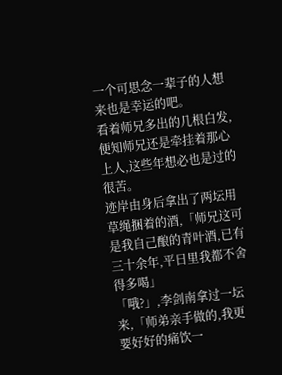一个可思念一辈子的人想来也是幸运的吧。
看着师兄多出的几根白发,便知师兄还是牵挂着那心上人,这些年想必也是过的很苦。
迹岸由身后拿出了两坛用草绳捆着的酒,「师兄这可是我自己酿的青叶酒,已有三十余年,平日里我都不舍得多喝」
「哦?」,李剑南拿过一坛来,「师弟亲手做的,我更要好好的痛饮一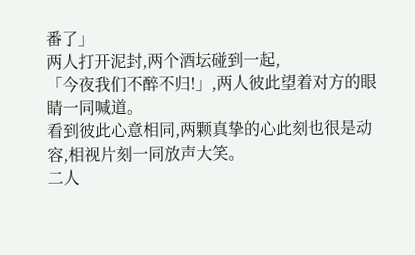番了」
两人打开泥封,两个酒坛碰到一起,
「今夜我们不醉不归!」,两人彼此望着对方的眼睛一同喊道。
看到彼此心意相同,两颗真挚的心此刻也很是动容,相视片刻一同放声大笑。
二人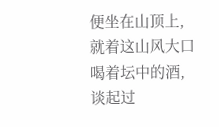便坐在山顶上,就着这山风大口喝着坛中的酒,谈起过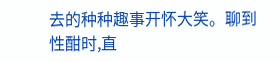去的种种趣事开怀大笑。聊到性酣时,直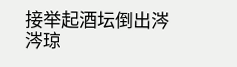接举起酒坛倒出涔涔琼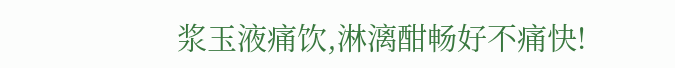浆玉液痛饮,淋漓酣畅好不痛快!